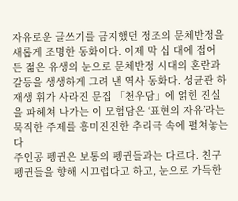자유로운 글쓰기를 금지했던 정조의 문체반정을 새롭게 조명한 동화이다. 이제 막 십 대에 접어 든 젊은 유생의 눈으로 문체반정 시대의 혼란과 갈등을 생생하게 그려 낸 역사 동화다. 성균관 하재생 휘가 사라진 문집 「천우담」에 얽힌 진실을 파헤쳐 나가는 이 모험담은 ‘표현의 자유’라는 묵직한 주제를 흥미진진한 추리극 속에 펼쳐놓는다
주인공 펭귄은 보통의 펭귄들과는 다르다. 친구 펭귄들을 향해 시끄럽다고 하고, 눈으로 가득한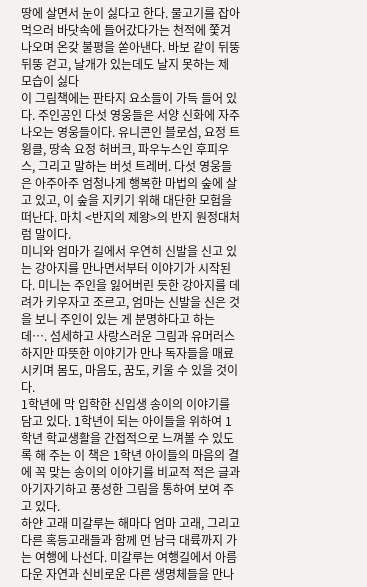땅에 살면서 눈이 싫다고 한다. 물고기를 잡아먹으러 바닷속에 들어갔다가는 천적에 쫓겨 나오며 온갖 불평을 쏟아낸다. 바보 같이 뒤뚱뒤뚱 걷고, 날개가 있는데도 날지 못하는 제 모습이 싫다
이 그림책에는 판타지 요소들이 가득 들어 있다. 주인공인 다섯 영웅들은 서양 신화에 자주 나오는 영웅들이다. 유니콘인 블로섬, 요정 트윙클, 땅속 요정 허버크, 파우누스인 후피우스, 그리고 말하는 버섯 트레버. 다섯 영웅들은 아주아주 엄청나게 행복한 마법의 숲에 살고 있고, 이 숲을 지키기 위해 대단한 모험을 떠난다. 마치 <반지의 제왕>의 반지 원정대처럼 말이다.
미니와 엄마가 길에서 우연히 신발을 신고 있는 강아지를 만나면서부터 이야기가 시작된다. 미니는 주인을 잃어버린 듯한 강아지를 데려가 키우자고 조르고, 엄마는 신발을 신은 것을 보니 주인이 있는 게 분명하다고 하는데…. 섬세하고 사랑스러운 그림과 유머러스하지만 따뜻한 이야기가 만나 독자들을 매료시키며 몸도, 마음도, 꿈도, 키울 수 있을 것이다.
1학년에 막 입학한 신입생 송이의 이야기를 담고 있다. 1학년이 되는 아이들을 위하여 1학년 학교생활을 간접적으로 느껴볼 수 있도록 해 주는 이 책은 1학년 아이들의 마음의 결에 꼭 맞는 송이의 이야기를 비교적 적은 글과 아기자기하고 풍성한 그림을 통하여 보여 주고 있다.
하얀 고래 미갈루는 해마다 엄마 고래, 그리고 다른 혹등고래들과 함께 먼 남극 대륙까지 가는 여행에 나선다. 미갈루는 여행길에서 아름다운 자연과 신비로운 다른 생명체들을 만나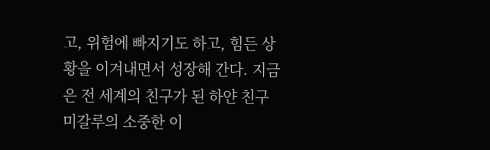고, 위험에 빠지기도 하고, 힘든 상황을 이겨내면서 성장해 간다. 지금은 전 세계의 친구가 된 하얀 친구 미갈루의 소중한 이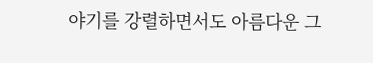야기를 강렬하면서도 아름다운 그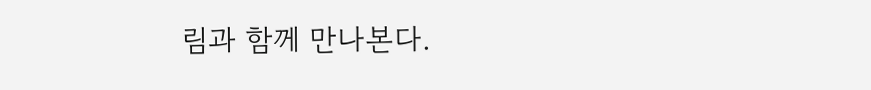림과 함께 만나본다.